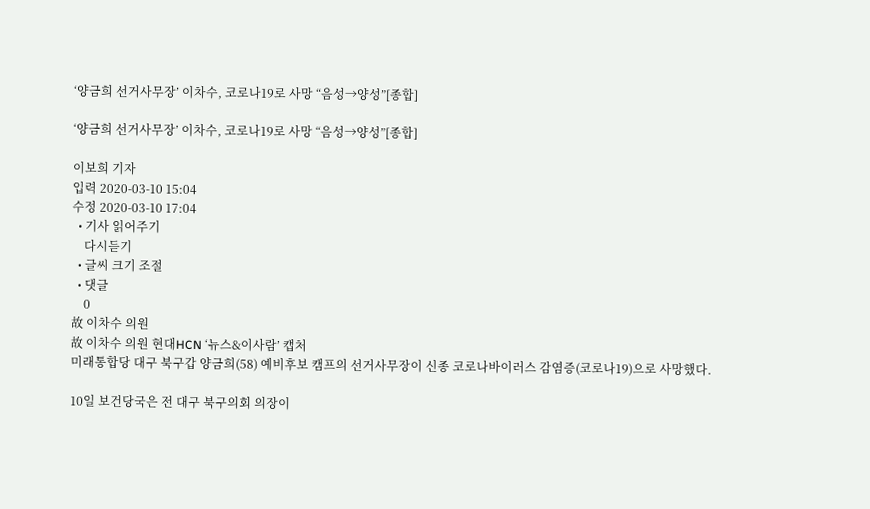‘양금희 선거사무장’ 이차수, 코로나19로 사망 “음성→양성”[종합]

‘양금희 선거사무장’ 이차수, 코로나19로 사망 “음성→양성”[종합]

이보희 기자
입력 2020-03-10 15:04
수정 2020-03-10 17:04
  • 기사 읽어주기
    다시듣기
  • 글씨 크기 조절
  • 댓글
    0
故 이차수 의원
故 이차수 의원 현대HCN ‘뉴스&이사람’ 캡처
미래통합당 대구 북구갑 양금희(58) 예비후보 캠프의 선거사무장이 신종 코로나바이러스 감염증(코로나19)으로 사망했다.

10일 보건당국은 전 대구 북구의회 의장이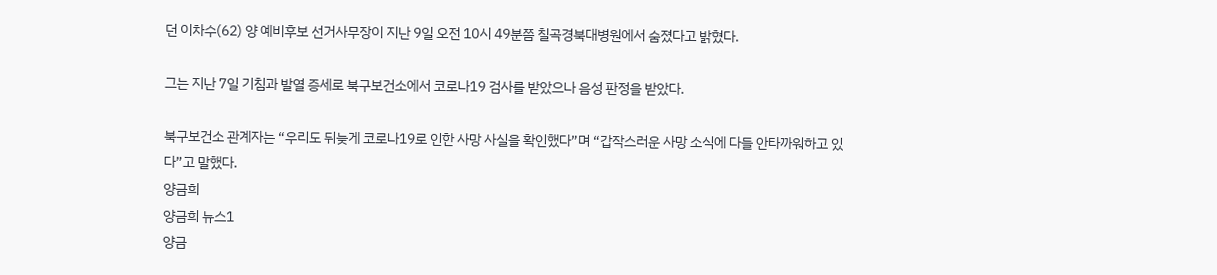던 이차수(62) 양 예비후보 선거사무장이 지난 9일 오전 10시 49분쯤 칠곡경북대병원에서 숨졌다고 밝혔다.

그는 지난 7일 기침과 발열 증세로 북구보건소에서 코로나19 검사를 받았으나 음성 판정을 받았다.

북구보건소 관계자는 “우리도 뒤늦게 코로나19로 인한 사망 사실을 확인했다”며 “갑작스러운 사망 소식에 다들 안타까워하고 있다”고 말했다.
양금희
양금희 뉴스1
양금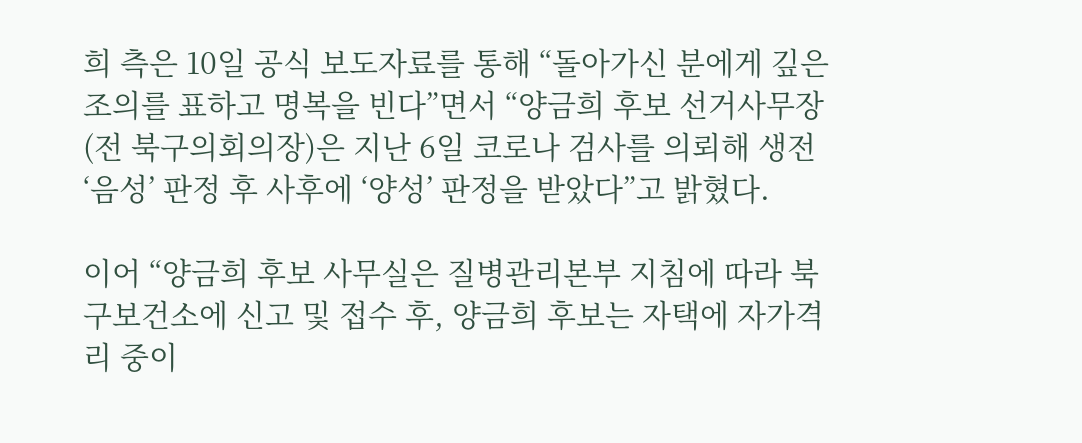희 측은 10일 공식 보도자료를 통해 “돌아가신 분에게 깊은 조의를 표하고 명복을 빈다”면서 “양금희 후보 선거사무장(전 북구의회의장)은 지난 6일 코로나 검사를 의뢰해 생전 ‘음성’ 판정 후 사후에 ‘양성’ 판정을 받았다”고 밝혔다.

이어 “양금희 후보 사무실은 질병관리본부 지침에 따라 북구보건소에 신고 및 접수 후, 양금희 후보는 자택에 자가격리 중이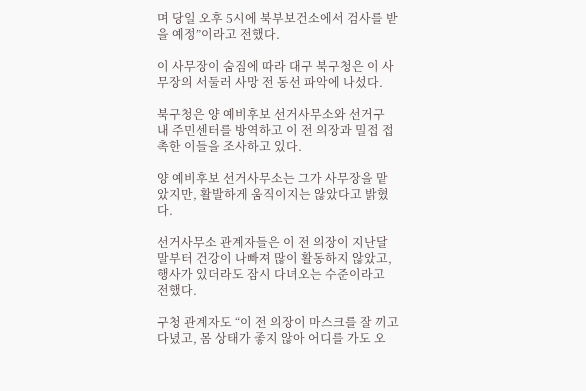며 당일 오후 5시에 북부보건소에서 검사를 받을 예정”이라고 전했다.

이 사무장이 숨짐에 따라 대구 북구청은 이 사무장의 서둘러 사망 전 동선 파악에 나섰다.

북구청은 양 예비후보 선거사무소와 선거구 내 주민센터를 방역하고 이 전 의장과 밀접 접촉한 이들을 조사하고 있다.

양 예비후보 선거사무소는 그가 사무장을 맡았지만, 활발하게 움직이지는 않았다고 밝혔다.

선거사무소 관계자들은 이 전 의장이 지난달 말부터 건강이 나빠져 많이 활동하지 않았고, 행사가 있더라도 잠시 다녀오는 수준이라고 전했다.

구청 관계자도 “이 전 의장이 마스크를 잘 끼고 다녔고, 몸 상태가 좋지 않아 어디를 가도 오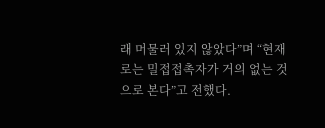래 머물러 있지 않았다”며 “현재로는 밀접접촉자가 거의 없는 것으로 본다”고 전했다.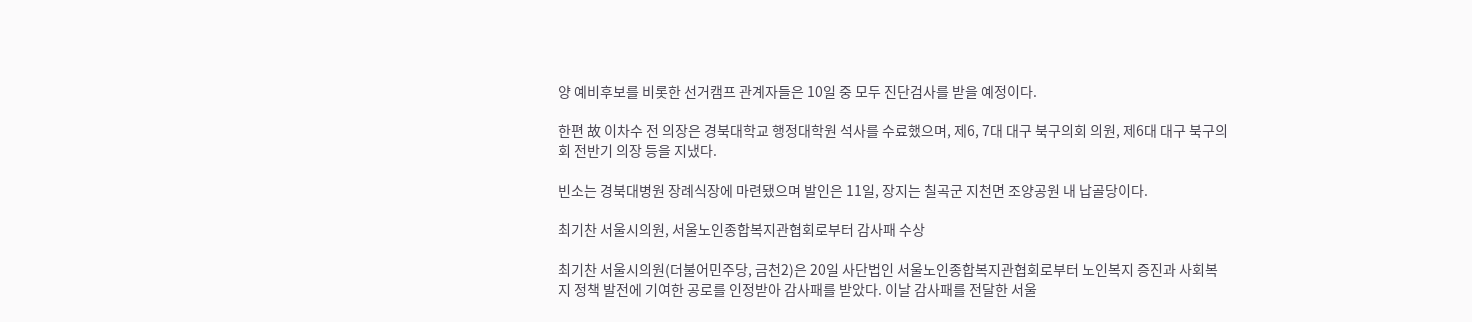양 예비후보를 비롯한 선거캠프 관계자들은 10일 중 모두 진단검사를 받을 예정이다.

한편 故 이차수 전 의장은 경북대학교 행정대학원 석사를 수료했으며, 제6, 7대 대구 북구의회 의원, 제6대 대구 북구의회 전반기 의장 등을 지냈다.

빈소는 경북대병원 장례식장에 마련됐으며 발인은 11일, 장지는 칠곡군 지천면 조양공원 내 납골당이다.

최기찬 서울시의원, 서울노인종합복지관협회로부터 감사패 수상

최기찬 서울시의원(더불어민주당, 금천2)은 20일 사단법인 서울노인종합복지관협회로부터 노인복지 증진과 사회복지 정책 발전에 기여한 공로를 인정받아 감사패를 받았다. 이날 감사패를 전달한 서울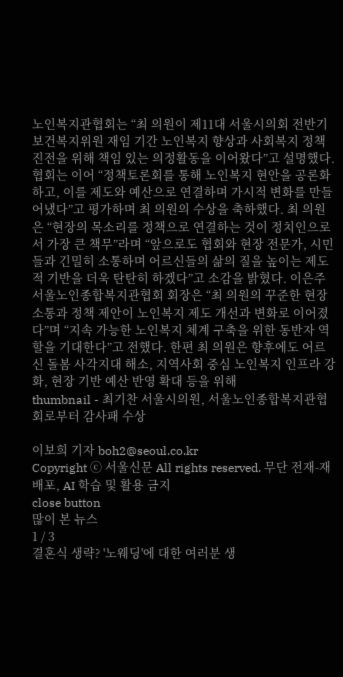노인복지관협회는 “최 의원이 제11대 서울시의회 전반기 보건복지위원 재임 기간 노인복지 향상과 사회복지 정책 진전을 위해 책임 있는 의정활동을 이어왔다”고 설명했다. 협회는 이어 “정책토론회를 통해 노인복지 현안을 공론화하고, 이를 제도와 예산으로 연결하며 가시적 변화를 만들어냈다”고 평가하며 최 의원의 수상을 축하했다. 최 의원은 “현장의 목소리를 정책으로 연결하는 것이 정치인으로서 가장 큰 책무”라며 “앞으로도 협회와 현장 전문가, 시민들과 긴밀히 소통하며 어르신들의 삶의 질을 높이는 제도적 기반을 더욱 탄탄히 하겠다”고 소감을 밝혔다. 이은주 서울노인종합복지관협회 회장은 “최 의원의 꾸준한 현장 소통과 정책 제안이 노인복지 제도 개선과 변화로 이어졌다”며 “지속 가능한 노인복지 체계 구축을 위한 동반자 역할을 기대한다”고 전했다. 한편 최 의원은 향후에도 어르신 돌봄 사각지대 해소, 지역사회 중심 노인복지 인프라 강화, 현장 기반 예산 반영 확대 등을 위해
thumbnail - 최기찬 서울시의원, 서울노인종합복지관협회로부터 감사패 수상

이보희 기자 boh2@seoul.co.kr
Copyright ⓒ 서울신문 All rights reserved. 무단 전재-재배포, AI 학습 및 활용 금지
close button
많이 본 뉴스
1 / 3
결혼식 생략? '노웨딩'에 대한 여러분 생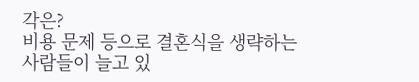각은?
비용 문제 등으로 결혼식을 생략하는 사람들이 늘고 있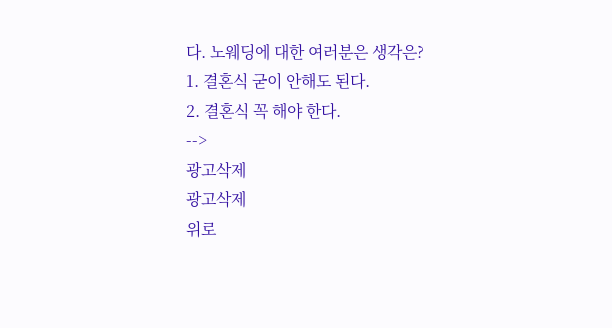다. 노웨딩에 대한 여러분은 생각은?
1. 결혼식 굳이 안해도 된다.
2. 결혼식 꼭 해야 한다.
-->
광고삭제
광고삭제
위로